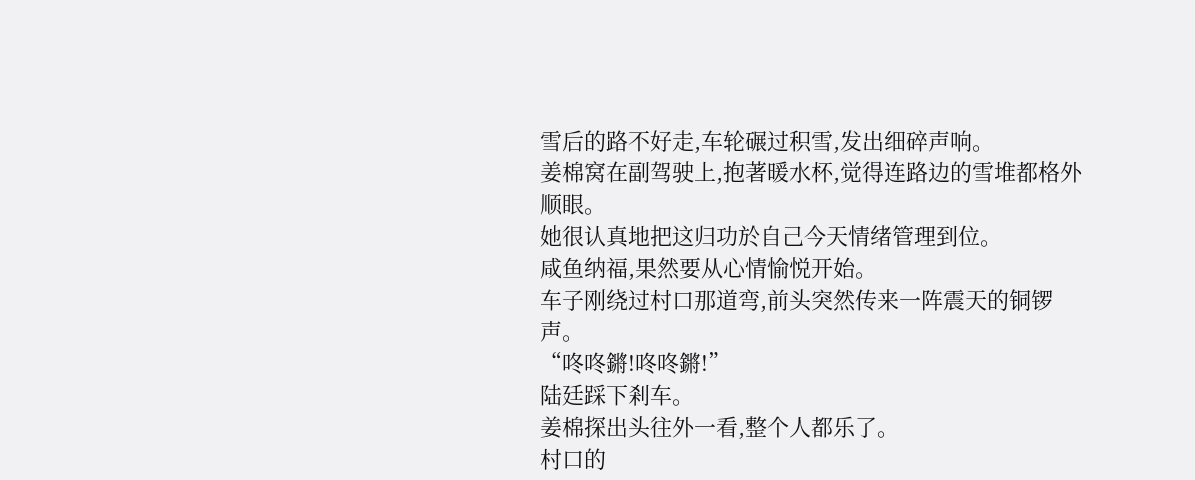雪后的路不好走,车轮碾过积雪,发出细碎声响。
姜棉窝在副驾驶上,抱著暖水杯,觉得连路边的雪堆都格外顺眼。
她很认真地把这归功於自己今天情绪管理到位。
咸鱼纳福,果然要从心情愉悦开始。
车子刚绕过村口那道弯,前头突然传来一阵震天的铜锣声。
“咚咚鏘!咚咚鏘!”
陆廷踩下剎车。
姜棉探出头往外一看,整个人都乐了。
村口的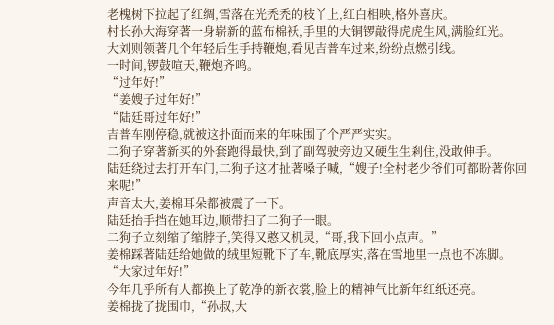老槐树下拉起了红绸,雪落在光禿禿的枝丫上,红白相映,格外喜庆。
村长孙大海穿著一身崭新的蓝布棉袄,手里的大铜锣敲得虎虎生风,满脸红光。
大刘则领著几个年轻后生手持鞭炮,看见吉普车过来,纷纷点燃引线。
一时间,锣鼓喧天,鞭炮齐鸣。
“过年好!”
“姜嫂子过年好!”
“陆廷哥过年好!”
吉普车刚停稳,就被这扑面而来的年味围了个严严实实。
二狗子穿著新买的外套跑得最快,到了副驾驶旁边又硬生生剎住,没敢伸手。
陆廷绕过去打开车门,二狗子这才扯著嗓子喊,“嫂子!全村老少爷们可都盼著你回来呢!”
声音太大,姜棉耳朵都被震了一下。
陆廷抬手挡在她耳边,顺带扫了二狗子一眼。
二狗子立刻缩了缩脖子,笑得又憨又机灵,“哥,我下回小点声。”
姜棉踩著陆廷给她做的绒里短靴下了车,靴底厚实,落在雪地里一点也不冻脚。
“大家过年好!”
今年几乎所有人都换上了乾净的新衣裳,脸上的精神气比新年红纸还亮。
姜棉拢了拢围巾,“孙叔,大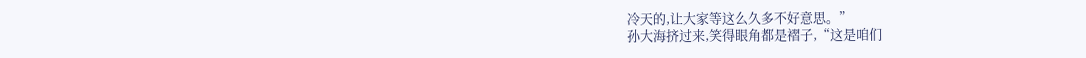冷天的,让大家等这么久多不好意思。”
孙大海挤过来,笑得眼角都是褶子,“这是咱们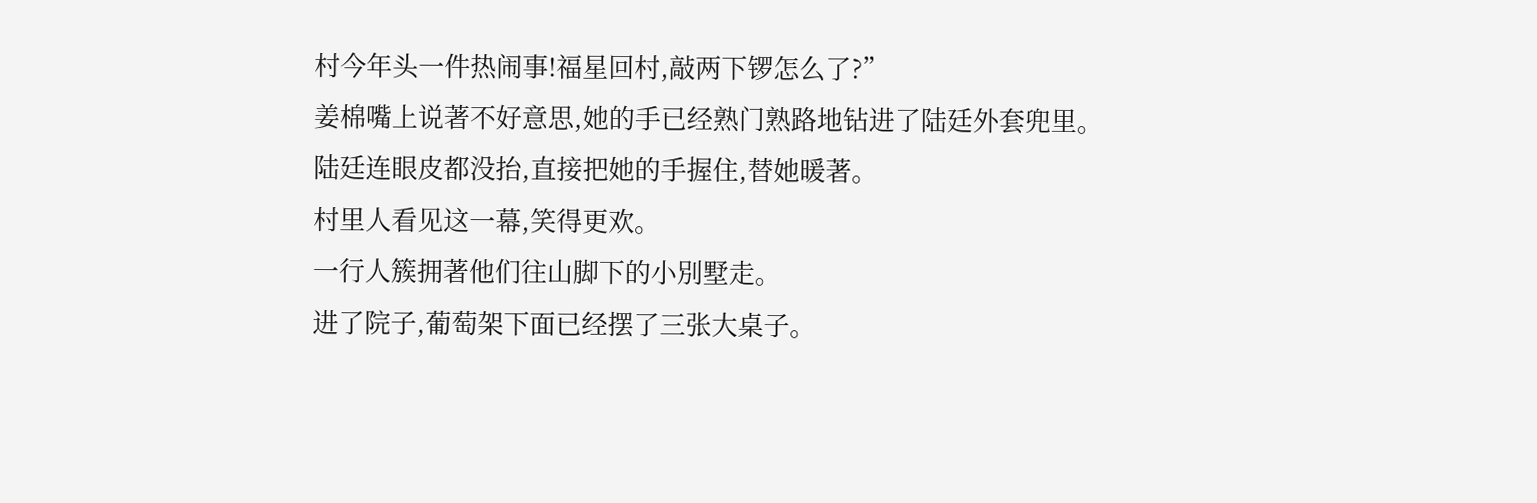村今年头一件热闹事!福星回村,敲两下锣怎么了?”
姜棉嘴上说著不好意思,她的手已经熟门熟路地钻进了陆廷外套兜里。
陆廷连眼皮都没抬,直接把她的手握住,替她暖著。
村里人看见这一幕,笑得更欢。
一行人簇拥著他们往山脚下的小別墅走。
进了院子,葡萄架下面已经摆了三张大桌子。